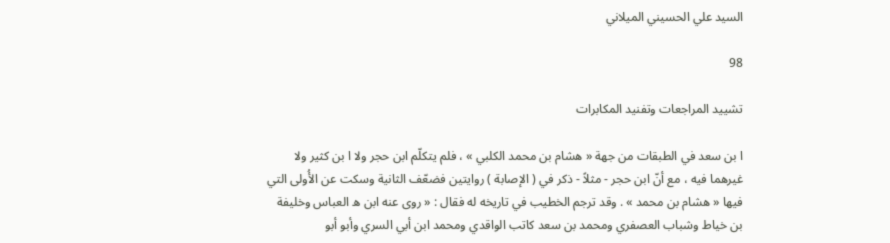السيد علي الحسيني الميلاني

98

تشييد المراجعات وتفنيد المكابرات

ا بن سعد في الطبقات من جهة « هشام بن محمد الكلبي » ، فلم يتكلّم ابن حجر ولا ا بن كثير ولا غيرهما فيه ، مع أنّ ابن حجر - مثلاً - ذكر في ( الإصابة ) روايتين فضعّف الثانية وسكت عن الأُولى التي فيها « هشام بن محمد » . وقد ترجم الخطيب في تاريخه له فقال : « روى عنه ابن ه العباس وخليفة بن خياط وشباب العصفري ومحمد بن سعد كاتب الواقدي ومحمد ابن أبي السري وأبو أبو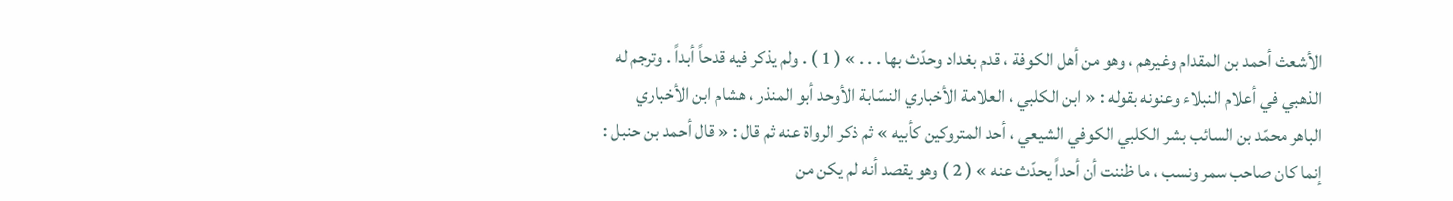الأشعث أحمد بن المقدام وغيرهم ، وهو من أهل الكوفة ، قدم بغداد وحدّث بها . . . » ( 1 ) . ولم يذكر فيه قدحاً أبداً . وترجم له الذهبي في أعلام النبلاء وعنونه بقوله : « ابن الكلبي ، العلامة الأخباري النسّابة الأوحد أبو المنذر ، هشام ابن الأخباري الباهر محمّد بن السائب بشر الكلبي الكوفي الشيعي ، أحد المتروكين كأبيه » ثم ذكر الرواة عنه ثم قال : « قال أحمد بن حنبل : إنما كان صاحب سمر ونسب ، ما ظننت أن أحداً يحدّث عنه » ( 2 ) وهو يقصد أنه لم يكن من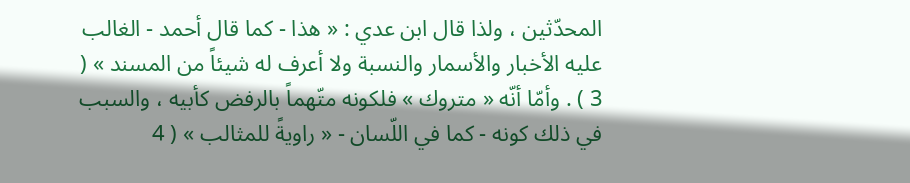المحدّثين ، ولذا قال ابن عدي : « هذا - كما قال أحمد - الغالب عليه الأخبار والأسمار والنسبة ولا أعرف له شيئاً من المسند » ( 3 ) . وأمّا أنّه « متروك » فلكونه متّهماً بالرفض كأبيه ، والسبب في ذلك كونه - كما في اللّسان - « راويةً للمثالب » ( 4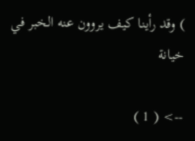) وقد رأينا كيف يروون عنه الخبر في خيانة

--> ( 1 )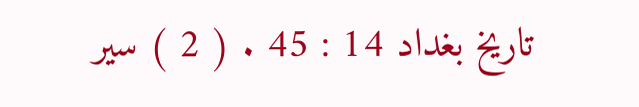تاريخ بغداد 14 : 45 . ( 2 ) سير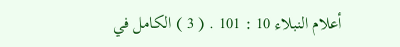أعلام النبلاء 10 : 101 . ( 3 ) الكامل في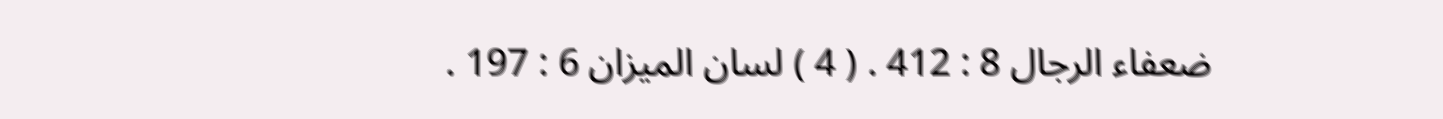ضعفاء الرجال 8 : 412 . ( 4 ) لسان الميزان 6 : 197 .